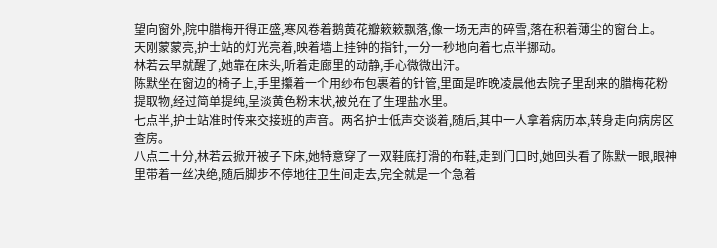望向窗外,院中腊梅开得正盛,寒风卷着鹅黄花瓣簌簌飘落,像一场无声的碎雪,落在积着薄尘的窗台上。
天刚蒙蒙亮,护士站的灯光亮着,映着墙上挂钟的指针,一分一秒地向着七点半挪动。
林若云早就醒了,她靠在床头,听着走廊里的动静,手心微微出汗。
陈默坐在窗边的椅子上,手里攥着一个用纱布包裹着的针管,里面是昨晚凌晨他去院子里刮来的腊梅花粉提取物,经过简单提纯,呈淡黄色粉末状,被兑在了生理盐水里。
七点半,护士站准时传来交接班的声音。两名护士低声交谈着,随后,其中一人拿着病历本,转身走向病房区查房。
八点二十分,林若云掀开被子下床,她特意穿了一双鞋底打滑的布鞋,走到门口时,她回头看了陈默一眼,眼神里带着一丝决绝,随后脚步不停地往卫生间走去,完全就是一个急着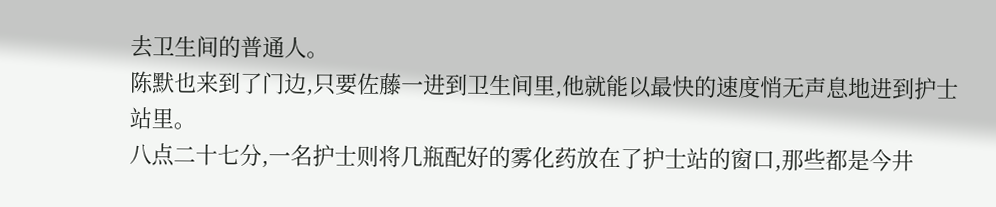去卫生间的普通人。
陈默也来到了门边,只要佐藤一进到卫生间里,他就能以最快的速度悄无声息地进到护士站里。
八点二十七分,一名护士则将几瓶配好的雾化药放在了护士站的窗口,那些都是今井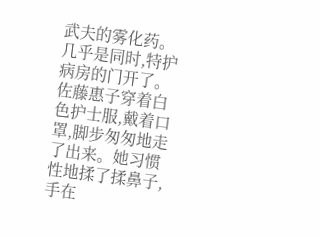武夫的雾化药。
几乎是同时,特护病房的门开了。佐藤惠子穿着白色护士服,戴着口罩,脚步匆匆地走了出来。她习惯性地揉了揉鼻子,手在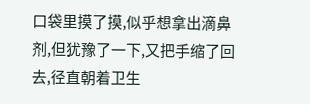口袋里摸了摸,似乎想拿出滴鼻剂,但犹豫了一下,又把手缩了回去,径直朝着卫生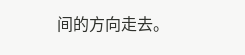间的方向走去。